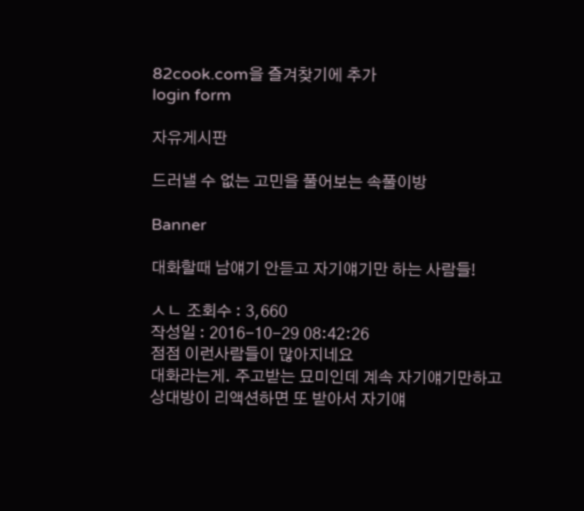82cook.com을 즐겨찾기에 추가
login form

자유게시판

드러낼 수 없는 고민을 풀어보는 속풀이방

Banner

대화할때 남얘기 안듣고 자기얘기만 하는 사람들!

ㅅㄴ 조회수 : 3,660
작성일 : 2016-10-29 08:42:26
점점 이런사람들이 많아지네요
대화라는게. 주고받는 묘미인데 계속 자기얘기만하고
상대방이 리액션하면 또 받아서 자기얘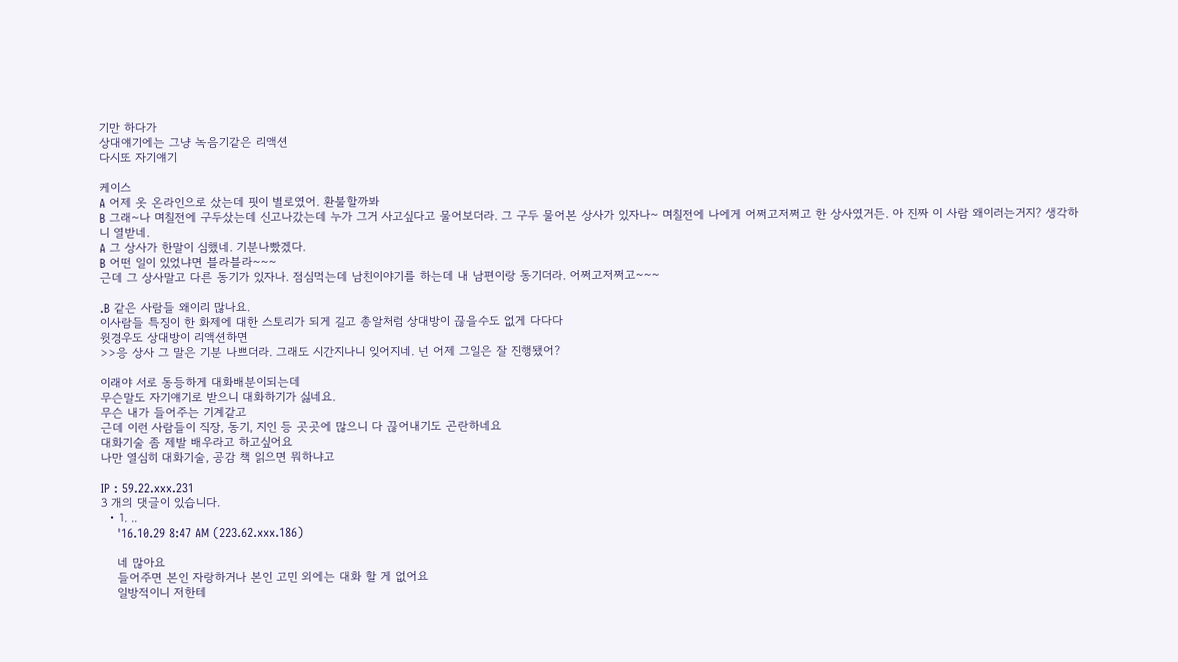기만 하다가
상대얘기에는 그냥 녹음기같은 리액션
다시또 자기얘기

케이스
A 어제 옷 온라인으로 샀는데 핏이 별로였어. 환불할까봐
B 그래~나 며칠전에 구두샀는데 신고나갔는데 누가 그거 사고싶다고 물어보더라. 그 구두 물어본 상사가 있자나~ 며칠전에 나에게 어쩌고저쩌고 한 상사였거든. 아 진짜 이 사람 왜이러는거지? 생각하니 열받네.
A 그 상사가 한말이 심했네. 기분나빴겠다.
B 어떤 일이 있었냐면 블라블라~~~
근데 그 상사말고 다른 동기가 있자나. 점심먹는데 남친이야기를 하는데 내 남편이랑 동기더라. 어쩌고저쩌고~~~

.B 같은 사람들 왜이리 많나요.
이사람들 특징이 한 화제에 대한 스토리가 되게 길고 총알처럼 상대방이 끊을수도 없게 다다다
윗경우도 상대방이 리액션하면
>>응 상사 그 말은 기분 나쁘더라. 그래도 시간지나니 잊어지네. 넌 어제 그일은 잘 진행됐어?

이래야 서로 동등하게 대화배분이되는데
무슨말도 자기얘기로 받으니 대화하기가 싫네요.
무슨 내가 들어주는 기계같고
근데 이런 사람들이 직장, 동기, 지인 등 곳곳에 많으니 다 끊어내기도 곤란하네요
대화기술 좀 제발 배우라고 하고싶어요
나만 열심히 대화기술, 공감 책 읽으면 뭐하냐고

IP : 59.22.xxx.231
3 개의 댓글이 있습니다.
  • 1. ..
    '16.10.29 8:47 AM (223.62.xxx.186)

    네 많아요
    들어주면 본인 자랑하거나 본인 고민 외에는 대화 할 게 없어요
    일방적이니 저한테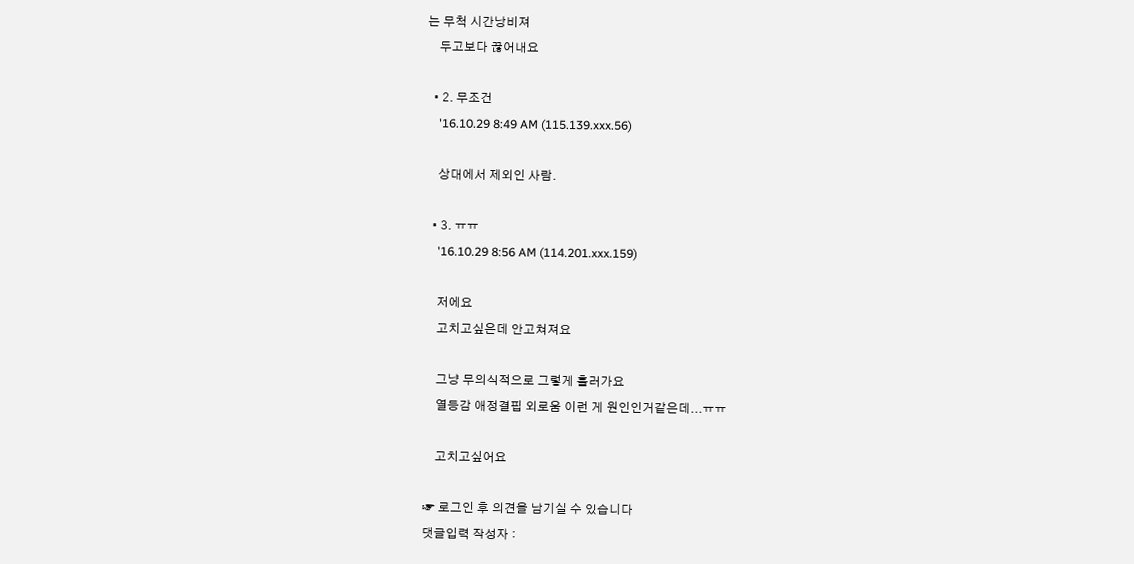는 무척 시간낭비져
    두고보다 끊어내요

  • 2. 무조건
    '16.10.29 8:49 AM (115.139.xxx.56)

    상대에서 제외인 사람.

  • 3. ㅠㅠ
    '16.10.29 8:56 AM (114.201.xxx.159)

    저에요
    고치고싶은데 안고쳐져요

    그냥 무의식적으로 그렇게 흘러가요
    열등감 애정결핍 외로움 이런 게 원인인거같은데...ㅠㅠ

    고치고싶어요

☞ 로그인 후 의견을 남기실 수 있습니다
댓글입력 작성자 :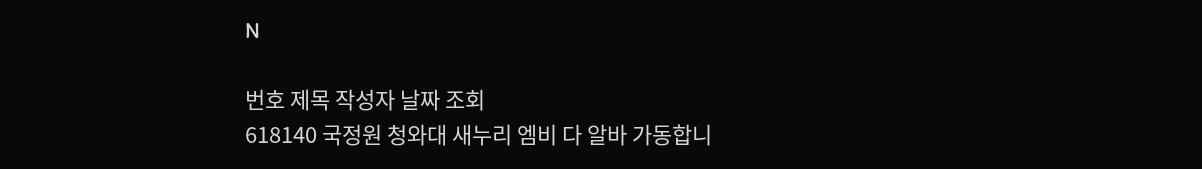N

번호 제목 작성자 날짜 조회
618140 국정원 청와대 새누리 엠비 다 알바 가동합니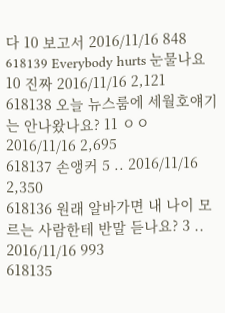다 10 보고서 2016/11/16 848
618139 Everybody hurts 눈물나요 10 진짜 2016/11/16 2,121
618138 오늘 뉴스룸에 세월호얘기는 안나왔나요? 11 ㅇㅇ 2016/11/16 2,695
618137 손앵커 5 .. 2016/11/16 2,350
618136 원래 알바가면 내 나이 모르는 사람한테 반말 듣나요? 3 .. 2016/11/16 993
618135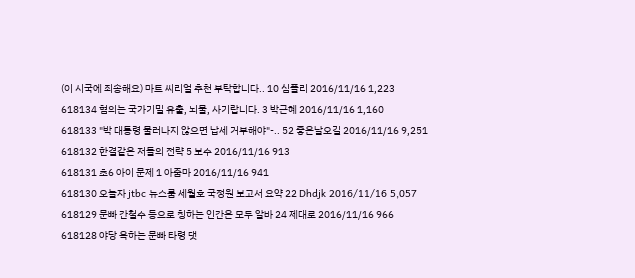(이 시국에 죄송해요) 마트 씨리얼 추천 부탁합니다.. 10 심플리 2016/11/16 1,223
618134 혐의는 국가기밀 유출, 뇌물, 사기랍니다. 3 박근혜 2016/11/16 1,160
618133 "박 대통령 물러나지 않으면 납세 거부해야"-.. 52 좋은날오길 2016/11/16 9,251
618132 한결같은 저들의 전략 5 보수 2016/11/16 913
618131 초6 아이 문제 1 아줌마 2016/11/16 941
618130 오늘자 jtbc 뉴스룸 세월호 국정원 보고서 요약 22 Dhdjk 2016/11/16 5,057
618129 문빠 간철수 등으로 칭하는 인간은 모두 알바 24 제대로 2016/11/16 966
618128 야당 욕하는 문빠 타령 댓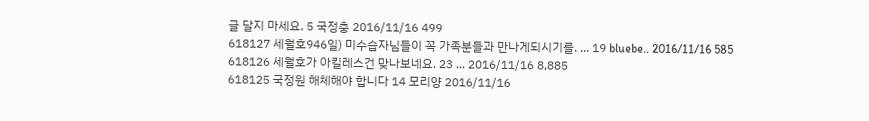글 달지 마세요. 5 국정충 2016/11/16 499
618127 세월호946일) 미수습자님들이 꼭 가족분들과 만나게되시기를. ... 19 bluebe.. 2016/11/16 585
618126 세월호가 아킬레스건 맞나보네요. 23 ... 2016/11/16 8,885
618125 국정원 해체해야 합니다 14 모리양 2016/11/16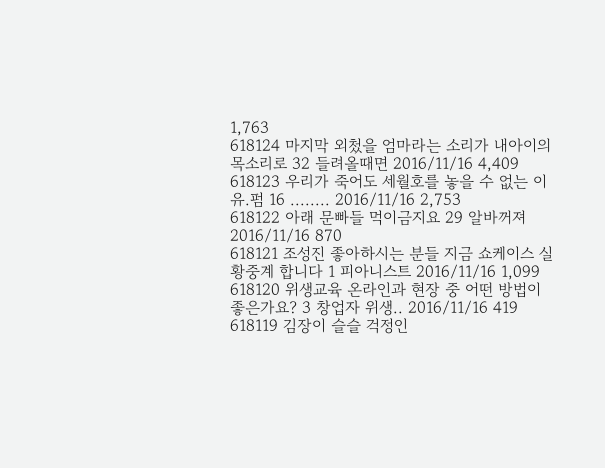1,763
618124 마지막 외첬을 엄마라는 소리가 내아이의 목소리로 32 들려올때면 2016/11/16 4,409
618123 우리가 죽어도 세월호를 놓을 수 없는 이유.펌 16 ........ 2016/11/16 2,753
618122 아래 문빠들 먹이금지요 29 알바꺼져 2016/11/16 870
618121 조성진 좋아하시는 분들 지금 쇼케이스 실황중계 합니다 1 피아니스트 2016/11/16 1,099
618120 위생교육 온라인과 현장 중 어떤 방법이 좋은가요? 3 창업자 위생.. 2016/11/16 419
618119 김장이 슬슬 걱정인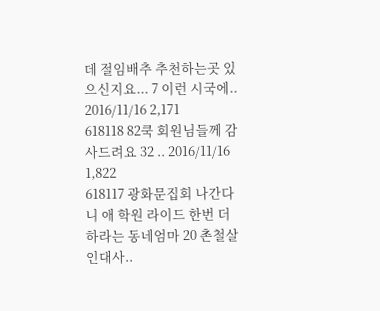데 절임배추 추천하는곳 있으신지요... 7 이런 시국에.. 2016/11/16 2,171
618118 82쿡 회원님들께 감사드려요 32 .. 2016/11/16 1,822
618117 광화문집회 나간다니 애 학원 라이드 한번 더하라는 동네엄마 20 촌철살인대사..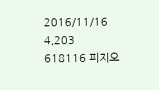2016/11/16 4,203
618116 피지오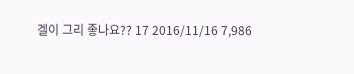겔이 그리 좋나요?? 17 2016/11/16 7,986